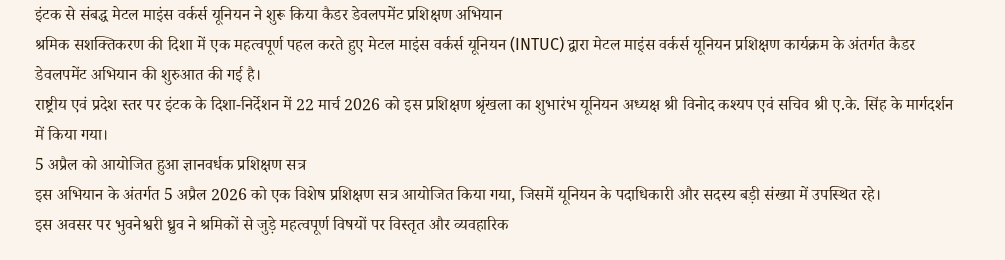इंटक से संबद्ध मेटल माइंस वर्कर्स यूनियन ने शुरू किया कैडर डेवलपमेंट प्रशिक्षण अभियान
श्रमिक सशक्तिकरण की दिशा में एक महत्वपूर्ण पहल करते हुए मेटल माइंस वर्कर्स यूनियन (INTUC) द्वारा मेटल माइंस वर्कर्स यूनियन प्रशिक्षण कार्यक्रम के अंतर्गत कैडर डेवलपमेंट अभियान की शुरुआत की गई है।
राष्ट्रीय एवं प्रदेश स्तर पर इंटक के दिशा-निर्देशन में 22 मार्च 2026 को इस प्रशिक्षण श्रृंखला का शुभारंभ यूनियन अध्यक्ष श्री विनोद कश्यप एवं सचिव श्री ए.के. सिंह के मार्गदर्शन में किया गया।
5 अप्रैल को आयोजित हुआ ज्ञानवर्धक प्रशिक्षण सत्र
इस अभियान के अंतर्गत 5 अप्रैल 2026 को एक विशेष प्रशिक्षण सत्र आयोजित किया गया, जिसमें यूनियन के पदाधिकारी और सदस्य बड़ी संख्या में उपस्थित रहे।
इस अवसर पर भुवनेश्वरी ध्रुव ने श्रमिकों से जुड़े महत्वपूर्ण विषयों पर विस्तृत और व्यवहारिक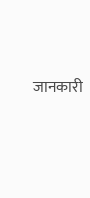जानकारी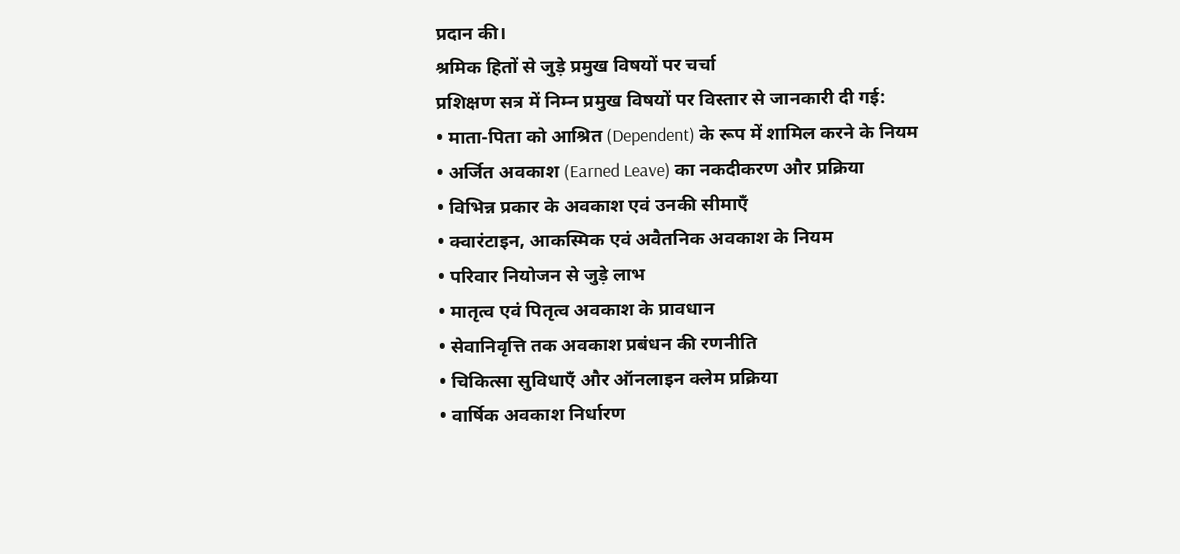प्रदान की।
श्रमिक हितों से जुड़े प्रमुख विषयों पर चर्चा
प्रशिक्षण सत्र में निम्न प्रमुख विषयों पर विस्तार से जानकारी दी गई:
• माता-पिता को आश्रित (Dependent) के रूप में शामिल करने के नियम
• अर्जित अवकाश (Earned Leave) का नकदीकरण और प्रक्रिया
• विभिन्न प्रकार के अवकाश एवं उनकी सीमाएँ
• क्वारंटाइन, आकस्मिक एवं अवैतनिक अवकाश के नियम
• परिवार नियोजन से जुड़े लाभ
• मातृत्व एवं पितृत्व अवकाश के प्रावधान
• सेवानिवृत्ति तक अवकाश प्रबंधन की रणनीति
• चिकित्सा सुविधाएँ और ऑनलाइन क्लेम प्रक्रिया
• वार्षिक अवकाश निर्धारण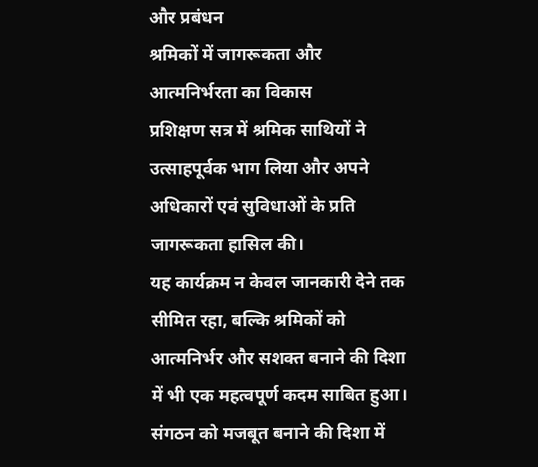और प्रबंधन
श्रमिकों में जागरूकता और आत्मनिर्भरता का विकास
प्रशिक्षण सत्र में श्रमिक साथियों ने उत्साहपूर्वक भाग लिया और अपने अधिकारों एवं सुविधाओं के प्रति जागरूकता हासिल की।
यह कार्यक्रम न केवल जानकारी देने तक सीमित रहा, बल्कि श्रमिकों को आत्मनिर्भर और सशक्त बनाने की दिशा में भी एक महत्वपूर्ण कदम साबित हुआ।
संगठन को मजबूत बनाने की दिशा में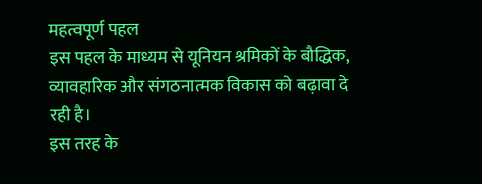महत्वपूर्ण पहल
इस पहल के माध्यम से यूनियन श्रमिकों के बौद्धिक, व्यावहारिक और संगठनात्मक विकास को बढ़ावा दे रही है।
इस तरह के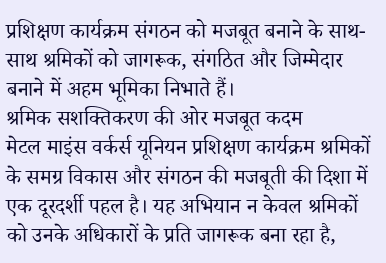प्रशिक्षण कार्यक्रम संगठन को मजबूत बनाने के साथ-साथ श्रमिकों को जागरूक, संगठित और जिम्मेदार बनाने में अहम भूमिका निभाते हैं।
श्रमिक सशक्तिकरण की ओर मजबूत कदम
मेटल माइंस वर्कर्स यूनियन प्रशिक्षण कार्यक्रम श्रमिकों के समग्र विकास और संगठन की मजबूती की दिशा में एक दूरदर्शी पहल है। यह अभियान न केवल श्रमिकों को उनके अधिकारों के प्रति जागरूक बना रहा है,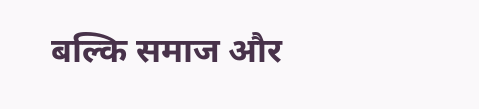बल्कि समाज और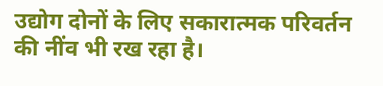उद्योग दोनों के लिए सकारात्मक परिवर्तन की नींव भी रख रहा है।